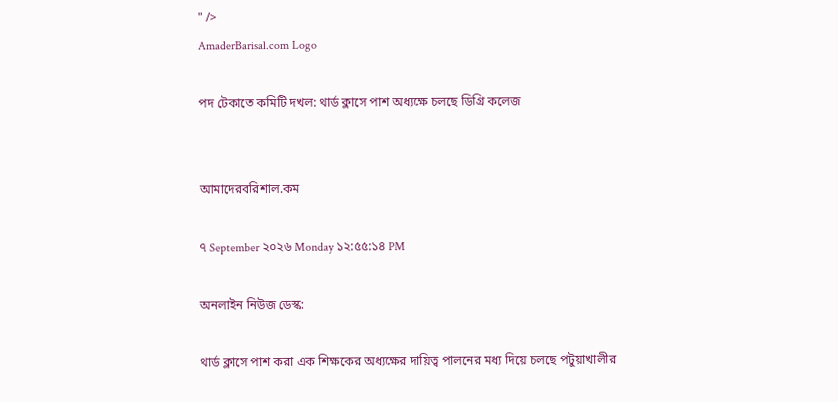" />
AmaderBarisal.com Logo

পদ টেকাতে কমিটি দখল: থার্ড ক্লাসে পাশ অধ্যক্ষে চলছে ডিগ্রি কলেজ


আমাদেরবরিশাল.কম

৭ September ২০২৬ Monday ১২:৫৫:১৪ PM

অনলাইন নিউজ ডেস্ক:

থার্ড ক্লাসে পাশ করা এক শিক্ষকের অধ্যক্ষের দায়িত্ব পালনের মধ্য দিয়ে চলছে পটুয়াখালীর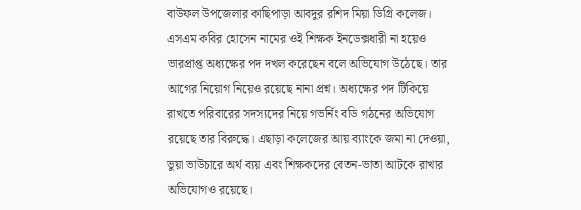বাউফল উপজেলার কাছিপাড়া আবদুর রশিদ মিয়া ডিগ্রি কলেজ। এসএম কবির হোসেন নামের ওই শিক্ষক ইনডেক্সধারী না হয়েও ভারপ্রাপ্ত অধ্যক্ষের পদ দখল করেছেন বলে অভিযোগ উঠেছে। তার আগের নিয়োগ নিয়েও রয়েছে নানা প্রশ্ন। অধ্যক্ষের পদ টিকিয়ে রাখতে পরিবারের সদস্যদের নিয়ে গভর্নিং বডি গঠনের অভিযোগ রয়েছে তার বিরুদ্ধে। এছাড়া কলেজের আয় ব্যাংকে জমা না দেওয়া, ভুয়া ভাউচারে অর্থ ব্যয় এবং শিক্ষকদের বেতন-ভাতা আটকে রাখার অভিযোগও রয়েছে।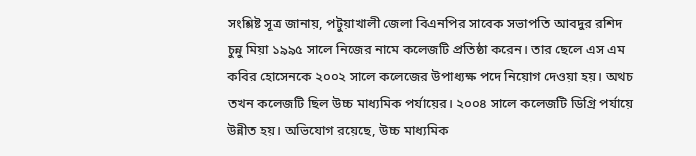সংশ্লিষ্ট সূত্র জানায়, পটুয়াখালী জেলা বিএনপির সাবেক সভাপতি আবদুর রশিদ চুন্নু মিয়া ১৯৯৫ সালে নিজের নামে কলেজটি প্রতিষ্ঠা করেন। তার ছেলে এস এম কবির হোসেনকে ২০০২ সালে কলেজের উপাধ্যক্ষ পদে নিয়োগ দেওয়া হয়। অথচ তখন কলেজটি ছিল উচ্চ মাধ্যমিক পর্যায়ের। ২০০৪ সালে কলেজটি ডিগ্রি পর্যায়ে উন্নীত হয়। অভিযোগ রয়েছে, উচ্চ মাধ্যমিক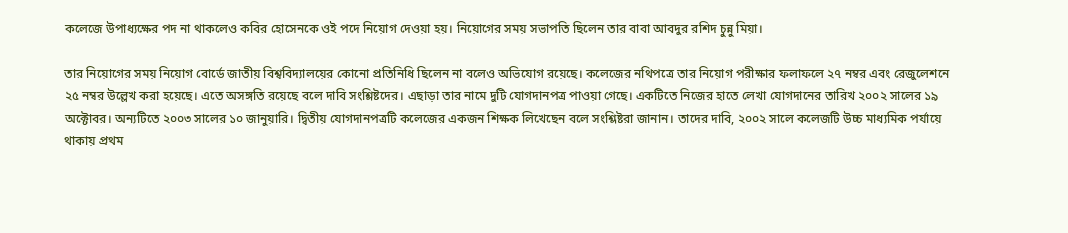কলেজে উপাধ্যক্ষের পদ না থাকলেও কবির হোসেনকে ওই পদে নিয়োগ দেওয়া হয়। নিয়োগের সময় সভাপতি ছিলেন তার বাবা আবদুর রশিদ চুন্নু মিয়া।

তার নিয়োগের সময় নিয়োগ বোর্ডে জাতীয় বিশ্ববিদ্যালয়ের কোনো প্রতিনিধি ছিলেন না বলেও অভিযোগ রয়েছে। কলেজের নথিপত্রে তার নিয়োগ পরীক্ষার ফলাফলে ২৭ নম্বর এবং রেজুলেশনে ২৫ নম্বর উল্লেখ করা হয়েছে। এতে অসঙ্গতি রয়েছে বলে দাবি সংশ্লিষ্টদের। এছাড়া তার নামে দুটি যোগদানপত্র পাওয়া গেছে। একটিতে নিজের হাতে লেখা যোগদানের তারিখ ২০০২ সালের ১৯ অক্টোবর। অন্যটিতে ২০০৩ সালের ১০ জানুয়ারি। দ্বিতীয় যোগদানপত্রটি কলেজের একজন শিক্ষক লিখেছেন বলে সংশ্লিষ্টরা জানান। তাদের দাবি, ২০০২ সালে কলেজটি উচ্চ মাধ্যমিক পর্যায়ে থাকায় প্রথম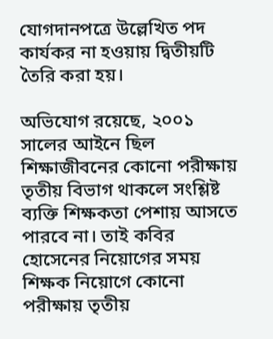যোগদানপত্রে উল্লেখিত পদ কার্যকর না হওয়ায় দ্বিতীয়টি তৈরি করা হয়।

অভিযোগ রয়েছে, ২০০১ সালের আইনে ছিল শিক্ষাজীবনের কোনো পরীক্ষায় তৃতীয় বিভাগ থাকলে সংশ্লিষ্ট ব্যক্তি শিক্ষকতা পেশায় আসতে পারবে না। তাই কবির হোসেনের নিয়োগের সময় শিক্ষক নিয়োগে কোনো পরীক্ষায় তৃতীয়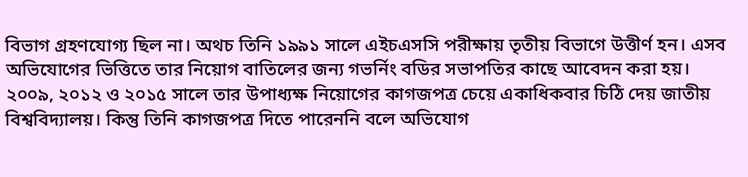বিভাগ গ্রহণযোগ্য ছিল না। অথচ তিনি ১৯৯১ সালে এইচএসসি পরীক্ষায় তৃতীয় বিভাগে উত্তীর্ণ হন। এসব অভিযোগের ভিত্তিতে তার নিয়োগ বাতিলের জন্য গভর্নিং বডির সভাপতির কাছে আবেদন করা হয়। ২০০৯, ২০১২ ও ২০১৫ সালে তার উপাধ্যক্ষ নিয়োগের কাগজপত্র চেয়ে একাধিকবার চিঠি দেয় জাতীয় বিশ্ববিদ্যালয়। কিন্তু তিনি কাগজপত্র দিতে পারেননি বলে অভিযোগ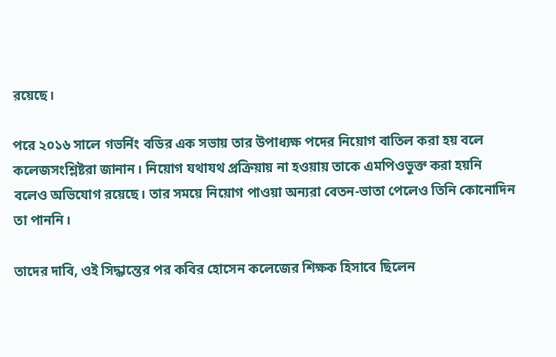রয়েছে।

পরে ২০১৬ সালে গভর্নিং বডির এক সভায় তার উপাধ্যক্ষ পদের নিয়োগ বাতিল করা হয় বলে কলেজসংশ্লিষ্টরা জানান। নিয়োগ যথাযথ প্রক্রিয়ায় না হওয়ায় তাকে এমপিওভুক্ত করা হয়নি বলেও অভিযোগ রয়েছে। তার সময়ে নিয়োগ পাওয়া অন্যরা বেতন-ভাতা পেলেও তিনি কোনোদিন তা পাননি।

তাদের দাবি, ওই সিদ্ধান্তের পর কবির হোসেন কলেজের শিক্ষক হিসাবে ছিলেন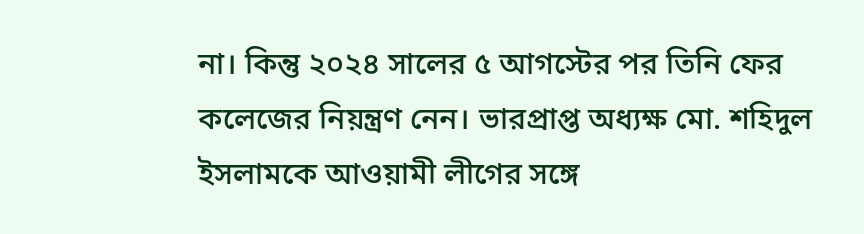না। কিন্তু ২০২৪ সালের ৫ আগস্টের পর তিনি ফের কলেজের নিয়ন্ত্রণ নেন। ভারপ্রাপ্ত অধ্যক্ষ মো. শহিদুল ইসলামকে আওয়ামী লীগের সঙ্গে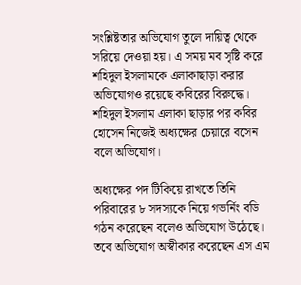সংশ্লিষ্টতার অভিযোগ তুলে দায়িত্ব থেকে সরিয়ে দেওয়া হয়। এ সময় মব সৃষ্টি করে শহিদুল ইসলামকে এলাকাছাড়া করার অভিযোগও রয়েছে কবিরের বিরুদ্ধে। শহিদুল ইসলাম এলাকা ছাড়ার পর কবির হোসেন নিজেই অধ্যক্ষের চেয়ারে বসেন বলে অভিযোগ।

অধ্যক্ষের পদ টিকিয়ে রাখতে তিনি পরিবারের ৮ সদস্যকে নিয়ে গভর্নিং বডি গঠন করেছেন বলেও অভিযোগ উঠেছে। তবে অভিযোগ অস্বীকার করেছেন এস এম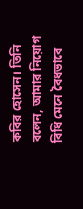কবির হোসেন। তিনি বলেন, আমার নিয়োগ বিধি মেনে বৈধভাবে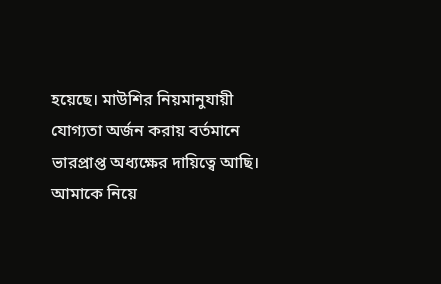হয়েছে। মাউশির নিয়মানুযায়ী যোগ্যতা অর্জন করায় বর্তমানে ভারপ্রাপ্ত অধ্যক্ষের দায়িত্বে আছি। আমাকে নিয়ে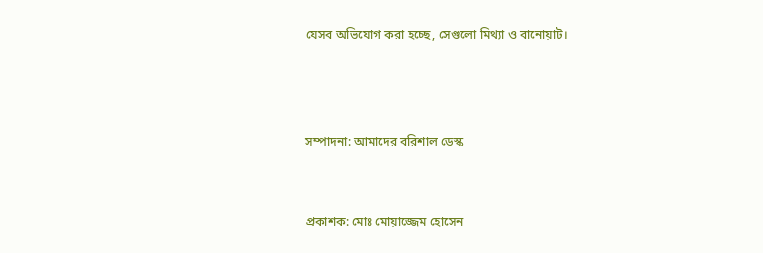যেসব অভিযোগ করা হচ্ছে, সেগুলো মিথ্যা ও বানোয়াট।



সম্পাদনা: আমাদের বরিশাল ডেস্ক


প্রকাশক: মোঃ মোয়াজ্জেম হোসেন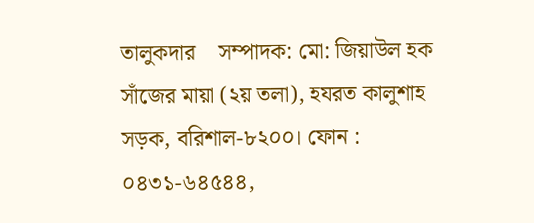তালুকদার    সম্পাদক: মো: জিয়াউল হক
সাঁজের মায়া (২য় তলা), হযরত কালুশাহ সড়ক, বরিশাল-৮২০০। ফোন : ০৪৩১-৬৪৫৪৪,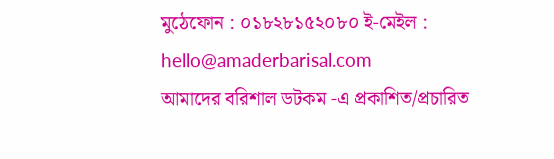মুঠেফোন : ০১৮২৮১৫২০৮০ ই-মেইল : hello@amaderbarisal.com
আমাদের বরিশাল ডটকম -এ প্রকাশিত/প্রচারিত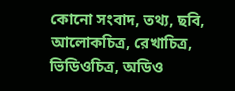কোনো সংবাদ, তথ্য, ছবি, আলোকচিত্র, রেখাচিত্র, ভিডিওচিত্র, অডিও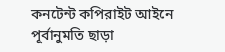কনটেন্ট কপিরাইট আইনে পূর্বানুমতি ছাড়া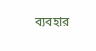ব্যবহার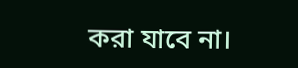করা যাবে না।